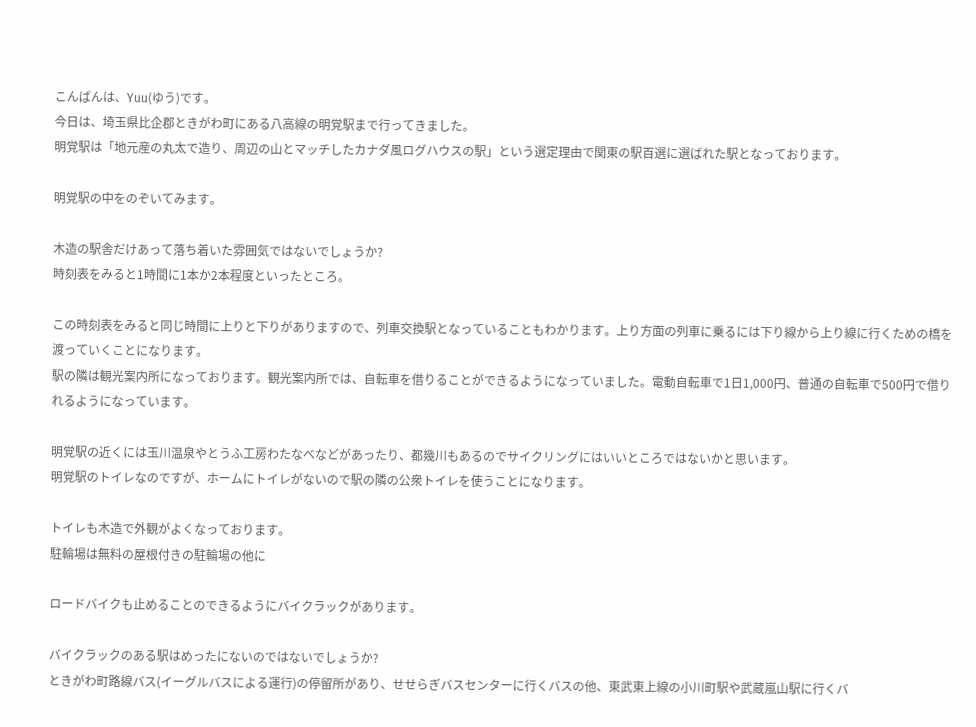こんばんは、Yuu(ゆう)です。
今日は、埼玉県比企郡ときがわ町にある八高線の明覚駅まで行ってきました。
明覚駅は「地元産の丸太で造り、周辺の山とマッチしたカナダ風ログハウスの駅」という選定理由で関東の駅百選に選ばれた駅となっております。

明覚駅の中をのぞいてみます。

木造の駅舎だけあって落ち着いた雰囲気ではないでしょうか?
時刻表をみると1時間に1本か2本程度といったところ。

この時刻表をみると同じ時間に上りと下りがありますので、列車交換駅となっていることもわかります。上り方面の列車に乗るには下り線から上り線に行くための橋を渡っていくことになります。
駅の隣は観光案内所になっております。観光案内所では、自転車を借りることができるようになっていました。電動自転車で1日1,000円、普通の自転車で500円で借りれるようになっています。

明覚駅の近くには玉川温泉やとうふ工房わたなべなどがあったり、都幾川もあるのでサイクリングにはいいところではないかと思います。
明覚駅のトイレなのですが、ホームにトイレがないので駅の隣の公衆トイレを使うことになります。

トイレも木造で外観がよくなっております。
駐輪場は無料の屋根付きの駐輪場の他に

ロードバイクも止めることのできるようにバイクラックがあります。

バイクラックのある駅はめったにないのではないでしょうか?
ときがわ町路線バス(イーグルバスによる運行)の停留所があり、せせらぎバスセンターに行くバスの他、東武東上線の小川町駅や武蔵嵐山駅に行くバ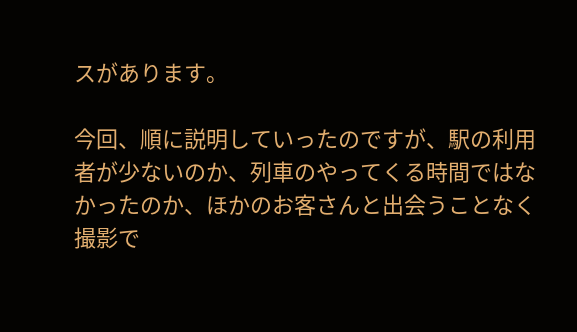スがあります。

今回、順に説明していったのですが、駅の利用者が少ないのか、列車のやってくる時間ではなかったのか、ほかのお客さんと出会うことなく撮影で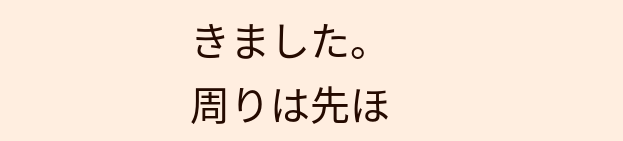きました。
周りは先ほ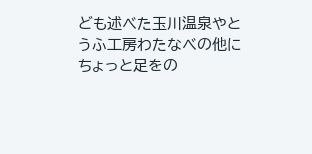ども述べた玉川温泉やとうふ工房わたなべの他にちょっと足をの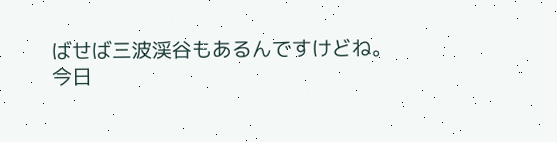ばせば三波渓谷もあるんですけどね。
今日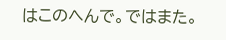はこのへんで。ではまた。